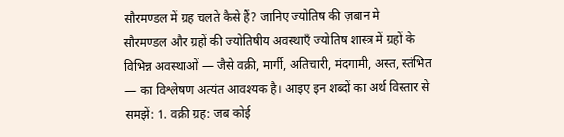सौरमण्डल में ग्रह चलते कैसे हैं? जानिए ज्योतिष की ज़बान मे
सौरमण्डल और ग्रहों की ज्योतिषीय अवस्थाएँ ज्योतिष शास्त्र में ग्रहों के विभिन्न अवस्थाओं — जैसे वक्री, मार्गी, अतिचारी, मंदगामी, अस्त, स्तंभित — का विश्लेषण अत्यंत आवश्यक है। आइए इन शब्दों का अर्थ विस्तार से समझें: 1. वक्री ग्रह: जब कोई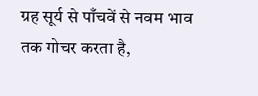ग्रह सूर्य से पाँचवें से नवम भाव तक गोचर करता है,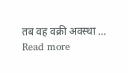तब वह वक्री अवस्था … Read more